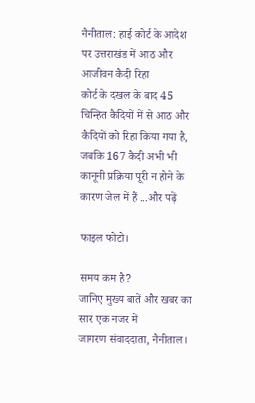नैनीताल: हाई कोर्ट के आदेश पर उत्तराखंड में आठ और आजीवन कैदी रिहा
कोर्ट के दखल के बाद 45 चिन्हित कैदियों में से आठ और कैदियों को रिहा किया गया है, जबकि 167 कैदी अभी भी कानूनी प्रक्रिया पूरी न होने के कारण जेल में हैं ...और पढ़ें

फाइल फोटो।

समय कम है?
जानिए मुख्य बातें और खबर का सार एक नजर में
जागरण संवाददाता, नैनीताल।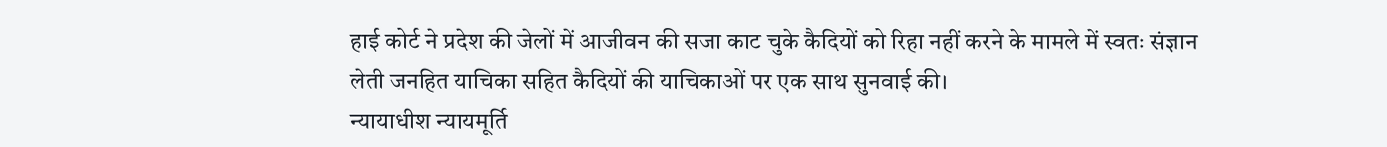हाई कोर्ट ने प्रदेश की जेलों में आजीवन की सजा काट चुके कैदियों को रिहा नहीं करने के मामले में स्वतः संज्ञान लेती जनहित याचिका सहित कैदियों की याचिकाओं पर एक साथ सुनवाई की।
न्यायाधीश न्यायमूर्ति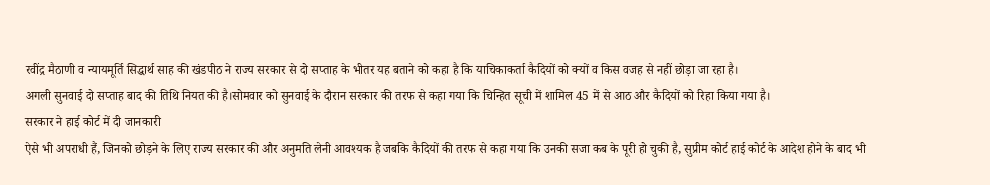रवींद्र मैठाणी व न्यायमूर्ति सिद्धार्थ साह की खंडपीठ ने राज्य सरकार से दो सप्ताह के भीतर यह बताने को कहा है कि याचिकाकर्ता कैदियों को क्यों व किस वजह से नहीं छोड़ा जा रहा है।
अगली सुनवाई दो सप्ताह बाद की तिथि नियत की है।सोमवार को सुनवाई के दौरान सरकार की तरफ से कहा गया कि चिन्हित सूची में शामिल 45 में से आठ और कैदियों को रिहा किया गया है।
सरकार ने हाई कोर्ट में दी जानकारी
ऐसे भी अपराधी हैं, जिनको छोड़ने के लिए राज्य सरकार की और अनुमति लेनी आवश्यक है जबकि कैदियों की तरफ से कहा गया कि उनकी सजा कब के पूरी हो चुकी है, सुप्रीम कोर्ट हाई कोर्ट के आदेश होने के बाद भी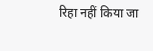रिहा नहीं किया जा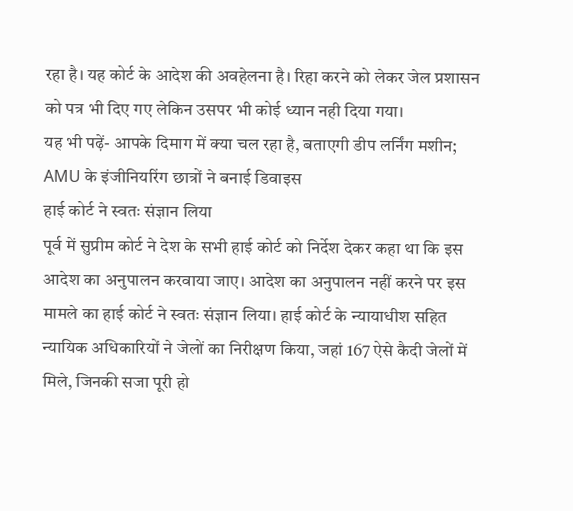रहा है। यह कोर्ट के आदेश की अवहेलना है। रिहा करने को लेकर जेल प्रशासन को पत्र भी दिए गए लेकिन उसपर भी कोई ध्यान नही दिया गया।
यह भी पढ़ें- आपके दिमाग में क्या चल रहा है, बताएगी डीप लर्निंग मशीन; AMU के इंजीनियरिंग छात्रों ने बनाई डिवाइस
हाई कोर्ट ने स्वतः संज्ञान लिया
पूर्व में सुप्रीम कोर्ट ने देश के सभी हाई कोर्ट को निर्देश देकर कहा था कि इस आदेश का अनुपालन करवाया जाए। आदेश का अनुपालन नहीं करने पर इस मामले का हाई कोर्ट ने स्वतः संज्ञान लिया। हाई कोर्ट के न्यायाधीश सहित न्यायिक अधिकारियों ने जेलों का निरीक्षण किया, जहां 167 ऐसे कैदी जेलों में मिले, जिनकी सजा पूरी हो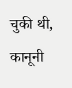चुकी थी, कानूनी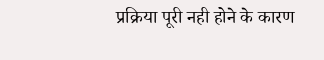प्रक्रिया पूरी नही होने के कारण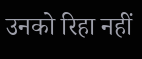उनको रिहा नहीं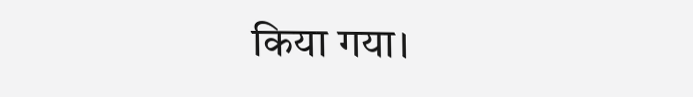किया गया।